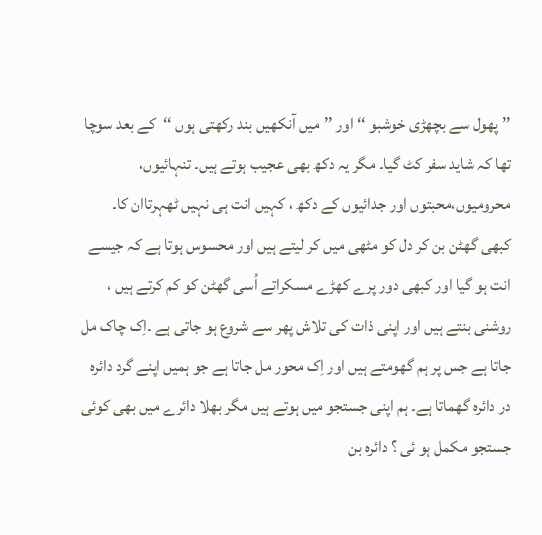’’ پھول سے بچھڑی خوشبو ‘‘ اور ’’میں آنکھیں بند رکھتی ہوں ‘‘کے بعد سوچا تھا کہ شاید سفر کٹ گیا۔ مگر یہ دکھ بھی عجیب ہوتے ہیں۔ تنہائیوں، محرومیوں،محبتوں اور جدائیوں کے دکھ ، کہیں انت ہی نہیں ٹھہرتاان کا۔
کبھی گھٹن بن کر دل کو مٹھی میں کر لیتے ہیں اور محسوس ہوتا ہے کہ جیسے انت ہو گیا اور کبھی دور پرے کھڑے مسکراتے اُسی گھٹن کو کم کرتے ہیں ، روشنی بنتے ہیں اور اپنی ذات کی تلاش پھر سے شروع ہو جاتی ہے ۔اِک چاک مل جاتا ہے جس پر ہم گھومتے ہیں اور اِک محور مل جاتا ہے جو ہمیں اپنے گرد دائرہ در دائرہ گھماتا ہے۔ ہم اپنی جستجو میں ہوتے ہیں مگر بھلا دائرے میں بھی کوئی جستجو مکمل ہو ئی ؟ دائرہ بن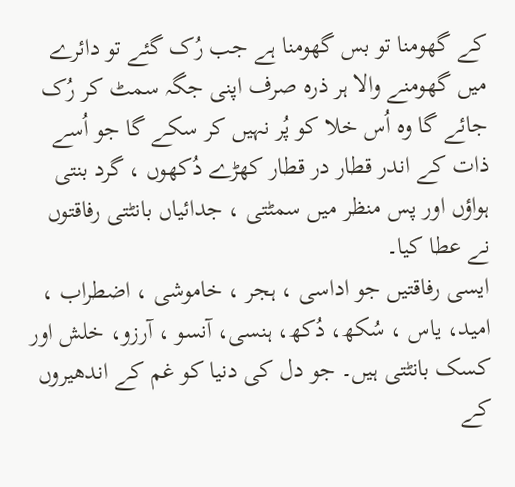کے گھومنا تو بس گھومنا ہے جب رُک گئے تو دائرے میں گھومنے والا ہر ذرہ صرف اپنی جگہ سمٹ کر رُک جائے گا وہ اُس خلا کو پُر نہیں کر سکے گا جو اُسے ذات کے اندر قطار در قطار کھڑے دُکھوں ، گرد بنتی ہواؤں اور پس منظر میں سمٹتی ، جدائیاں بانٹتی رفاقتوں نے عطا کیا۔
ایسی رفاقتیں جو اداسی ، ہجر ، خاموشی ، اضطراب ، امید، یاس ، سُکھ، دُکھ، ہنسی، آنسو ، آرزو، خلش اور کسک بانٹتی ہیں۔ جو دل کی دنیا کو غم کے اندھیروں کے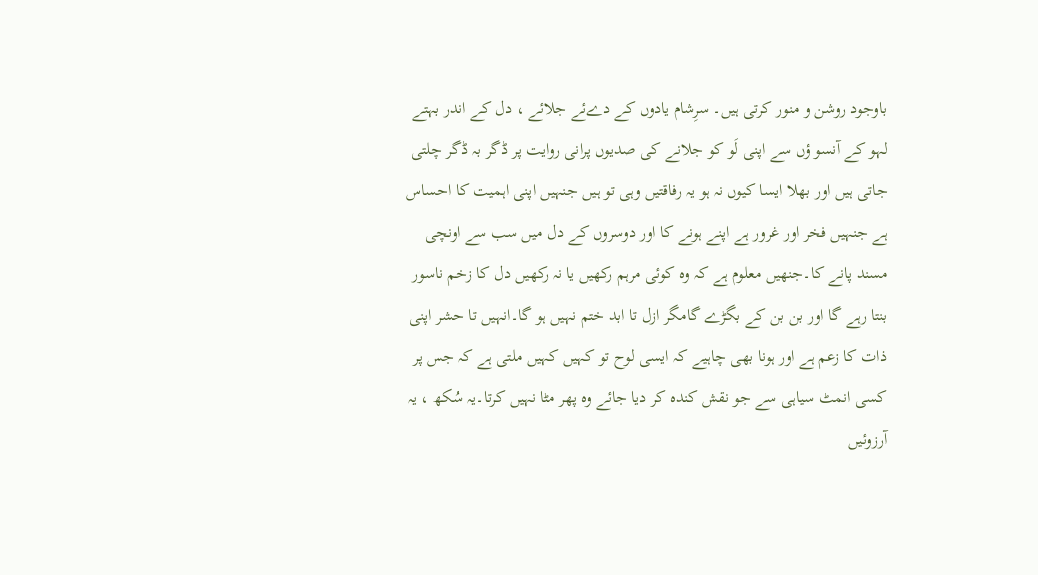باوجود روشن و منور کرتی ہیں۔ سرِشام یادوں کے دےئے جلائے ، دل کے اندر بہتے لہو کے آنسو ؤں سے اپنی لَو کو جلانے کی صدیوں پرانی روایت پر ڈگر بہ ڈگر چلتی جاتی ہیں اور بھلا ایسا کیوں نہ ہو یہ رفاقتیں وہی تو ہیں جنہیں اپنی اہمیت کا احساس ہے جنہیں فخر اور غرور ہے اپنے ہونے کا اور دوسروں کے دل میں سب سے اونچی مسند پانے کا۔جنھیں معلوم ہے کہ وہ کوئی مرہم رکھیں یا نہ رکھیں دل کا زخم ناسور بنتا رہے گا اور بن بن کے بگڑے گامگر ازل تا ابد ختم نہیں ہو گا۔انہیں تا حشر اپنی ذات کا زعم ہے اور ہونا بھی چاہیے کہ ایسی لوح تو کہیں کہیں ملتی ہے کہ جس پر کسی انمٹ سیاہی سے جو نقش کندہ کر دیا جائے وہ پھر مٹا نہیں کرتا۔یہ سُکھ ، یہ آرزوئیں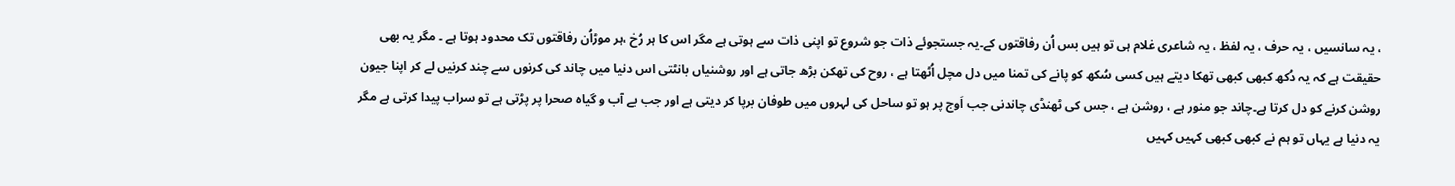، یہ سانسیں ، یہ حرف ، یہ لفظ ، یہ شاعری غلام ہی تو ہیں بس اُن رفاقتوں کے۔یہ جستجوئے ذات جو شروع تو اپنی ذات سے ہوتی ہے مگر اس کا ہر رُخ ،ہر موڑاُن رفاقتوں تک محدود ہوتا ہے ۔ مگر یہ بھی حقیقت ہے کہ یہ دُکھ کبھی کبھی تھکا دیتے ہیں کسی سُکھ کو پانے کی تمنا میں دل مچل اُٹھتا ہے ، روح کی تھکن بڑھ جاتی ہے اور روشنیاں بانٹتی اس دنیا میں چاند کی کرنوں سے چند کرنیں لے کر اپنا جیون روشن کرنے کو دل کرتا ہے۔چاند جو منور ہے ، روشن ہے ، جس کی ٹھنڈی چاندنی جب اَوج پر ہو تو ساحل کی لہروں میں طوفان برپا کر دیتی ہے اور جب بے آب و گیاہ صحرا پر پڑتی ہے تو سراب پیدا کرتی ہے مگر یہ دنیا ہے یہاں تو ہم نے کبھی کبھی کہیں کہیں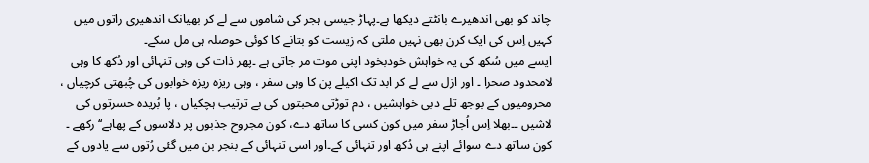چاند کو بھی اندھیرے بانٹتے دیکھا ہے۔پہاڑ جیسی ہجر کی شاموں سے لے کر بھیانک اندھیری راتوں میں کہیں اِس کی ایک کرن بھی نہیں ملتی کہ زیست کو بتانے کا کوئی حوصلہ ہی مل سکے۔
ایسے میں سُکھ کی یہ خواہش خودبخود اپنی موت مر جاتی ہے ۔پھر ذات کی وہی تنہائی اور دُکھ کا وہی لامحدود صحرا ۔ اور ازل سے لے کر ابد تک اکیلے پن کا وہی سفر ، وہی ریزہ ریزہ خوابوں کی چُبھتی کرچیاں ، محرومیوں کے بوجھ تلے دبی خواہشیں ، دم توڑتی محبتوں کی بے ترتیب ہچکیاں ، پا بُریدہ حسرتوں کی لاشیں ۔۔بھلا اِس اُجاڑ سفر میں کون کسی کا ساتھ دے، کون مجروح جذبوں پر دلاسوں کے پھاہے‘‘ رکھے ۔ کون ساتھ دے سوائے اپنے ہی دُکھ اور تنہائی کے۔اور اسی تنہائی کے بنجر بن میں گئی رُتوں سے یادوں کے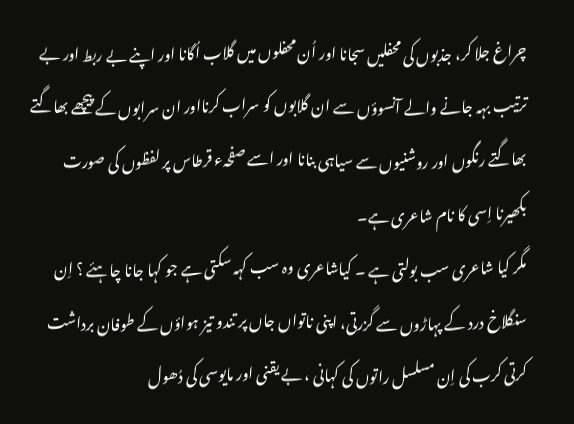چراغ جلا کر، جذبوں کی محفلیں سجانا اور اُن محفلوں میں گلاب اُگانا اور اپنے بے ربط اور بے ترتیب بہہ جانے والے آنسوؤں سے ان گلابوں کو سراب کرنااور ان سرابوں کے پیچھے بھاگتے بھاگتے رنگوں اور روشنیوں سے سیاہی بنانا اور اسے صفحہء قرطاس پر لفظوں کی صورت بکھیرنا اِسی کا نام شاعری ہے۔
مگر کیا شاعری سب بولتی ہے ۔ کیاشاعری وہ سب کہہ سکتی ہے جو کہا جانا چاہئے ؟ اِن سنگلاخ درد کے پہاڑوں سے گزرتی، اپنی ناتواں جاں پر تندو تیز ہواؤں کے طوفان برداشت کرتی کرب کی اِن مسلسل راتوں کی کہانی ، بے یقنی اور مایوسی کی دُھول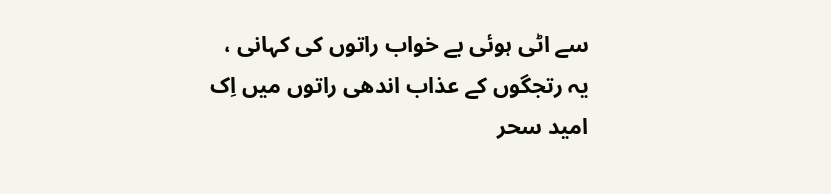سے اٹی ہوئی بے خواب راتوں کی کہانی ، یہ رتجگوں کے عذاب اندھی راتوں میں اِک امید سحر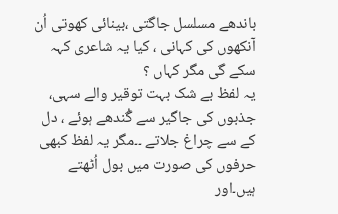باندھے مسلسل جاگتی ،بینائی کھوتی اُن آنکھوں کی کہانی ، کیا یہ شاعری کہہ سکے گی مگر کہاں ؟
یہ لفظ بے شک بہت توقیر والے سہی، جذبوں کی جاگیر سے گُندھے ہوئے ، دل کے سے چراغ جلاتے ۔۔مگر یہ لفظ کبھی حرفوں کی صورت میں بول اُٹھتے ہیں۔اور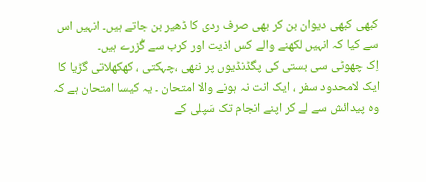کبھی کبھی دیوان بن کر بھی صرف ردی کا ڈھیر بن جاتے ہیں۔ انہیں اس سے کیا کہ انہیں لکھنے والے کس اذیت اور کرب سے گُزرے ہیں۔
اِک چھوٹی سی بستی کی پگڈنڈیوں پر ننھی ،چہکتی ، کھکھلاتی گڑیا کا ایک لامحدود سفر ، ایک انت نہ ہونے والا امتحان ۔ یہ کیسا امتحان ہے کہ وہ پیدائش سے لے کر اپنے انجام تک سَپلی کے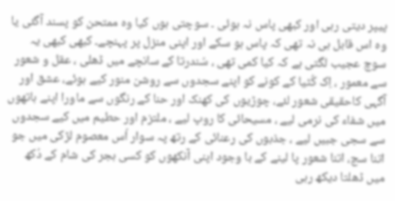پیپر دیتی رہی اور کبھی پاس نہ ہوئی ۔ سوچتی ہوں کیا وہ ممتحن کو پسند آگئی یا وہ اس قابل ہی نہ تھی کہ پاس ہو سکے اور اپنی منزل پر پہنچے۔ کبھی کبھی یہ سوچ عجیب لگتی ہے کہ کیا کمی تھی ، سُندرتا کے سانچے میں ڈھلی ، عقل و شعور سے معمور ، اِک کُٹیا کے کونے کو اپنے سجدوں سے روشن منور کیے ہوئے، عشق اور آگہی کاحقیقی شعور لئے، چوڑیوں کی کھنک اور حنا کے رنگوں سے ماورا اپنے ہاتھوں میں شفاء کی نرمی لیے ، مسیحائی کا روپ لیے ، ملتزم اور حطیم میں کیے سجدوں سے سجی جبیں لیے ، جذبوں کی رعنائی کے رتھ پہ سوار اُس معصوم لڑکی میں جو اتنا سچ، اتنا شعور پا لینے کے با وجود اپنی آنکھوں کو کسی ہجر کی شام کے دُکھ میں ڈھلتا دیکھ رہی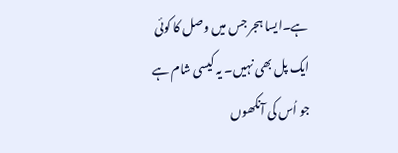ہے۔ایسا ہجر جس میں وصل کا کوئی ایک پل بھی نہیں۔ یہ کیسی شام ہے جو اُس کی آنکھوں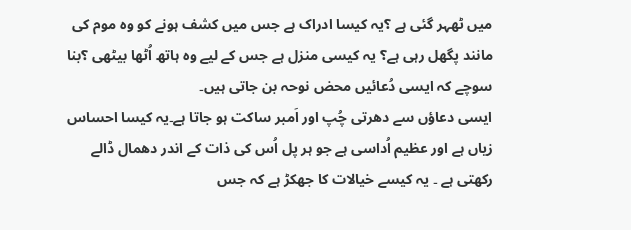میں ٹھہر گئی ہے ؟یہ کیسا ادراک ہے جس میں کشف ہونے کو وہ موم کی مانند پگھل رہی ہے؟ یہ کیسی منزل ہے جس کے لیے وہ ہاتھ اُٹھا بیٹھی ؟بنا سوچے کہ ایسی دُعائیں محض نوحہ بن جاتی ہیں۔
ایسی دعاؤں سے دھرتی چُپ اور اَمبر ساکت ہو جاتا ہے۔یہ کیسا احساس زیاں ہے اور عظیم اُداسی ہے جو ہر پل اُس کی ذات کے اندر دھمال ڈالے رکھتی ہے ۔ یہ کیسے خیالات کا جھکڑ ہے کہ جس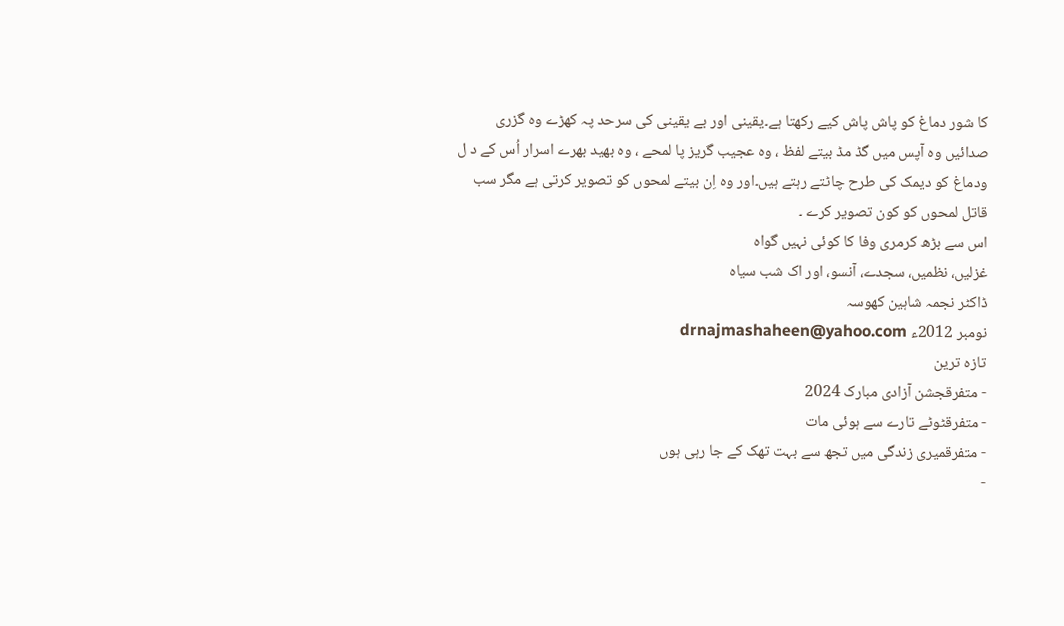کا شور دماغ کو پاش پاش کیے رکھتا ہے۔یقینی اور بے یقینی کی سرحد پہ کھڑے وہ گزری صدائیں وہ آپس میں گڈ مڈ بیتے لفظ ، وہ عجیب گریز پا لمحے ، وہ بھید بھرے اسرار اُس کے د ل ودماغ کو دیمک کی طرح چاٹتے رہتے ہیں۔اور وہ اِن بیتے لمحوں کو تصویر کرتی ہے مگر سب قاتل لمحوں کو کون تصویر کرے ۔
اس سے بڑھ کرمری وفا کا کوئی نہیں گواہ
غزلیں، نظمیں، سجدے، آنسو، اور اک شب سیاہ
ڈاکٹر نجمہ شاہین کھوسہ
نومبر 2012ء drnajmashaheen@yahoo.com
تازہ ترین
- متفرقجشن آزادی مبارک 2024
- متفرقٹوٹے تارے سے ہوئی مات
- متفرقمیری زندگی میں تجھ سے بہت تھک کے جا رہی ہوں
-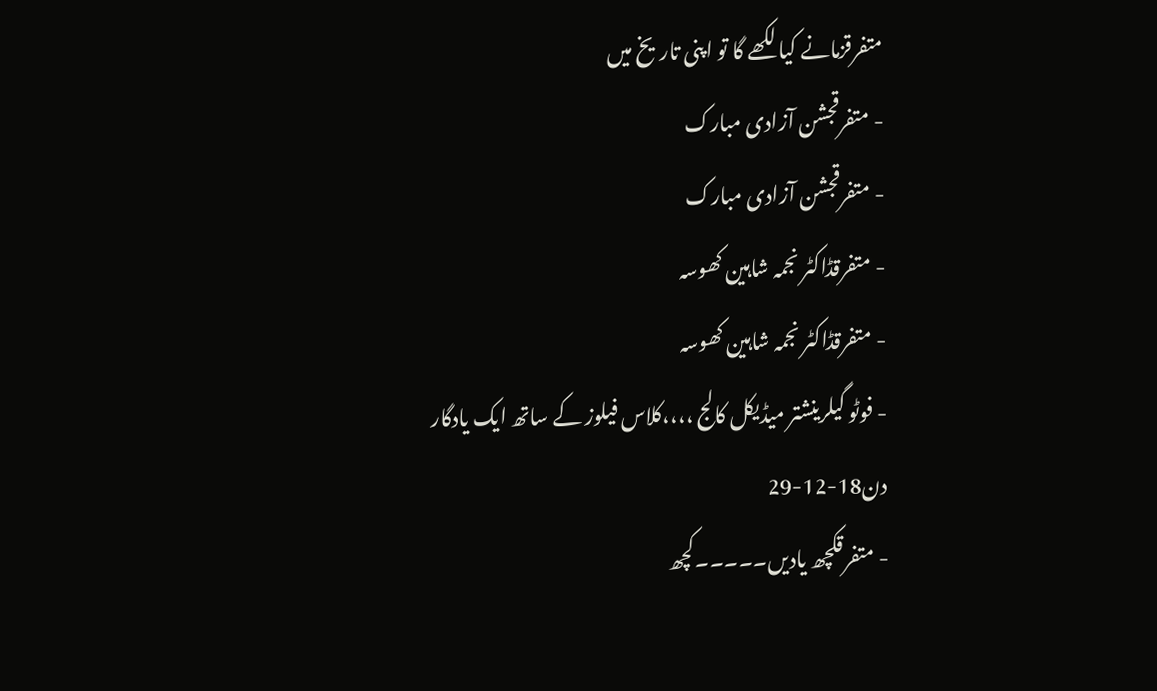متفرقزمانے کیا لکھے گا تو اپنی تاریخ میں
- متفرقجشن آزادی مبارک
- متفرقجشن آزادی مبارک
- متفرقڈاکٹر نجمہ شاہین کھوسہ
- متفرقڈاکٹر نجمہ شاہین کھوسہ
- فوٹو گیلرینشتر میڈیکل کالج ،،،،کلاس فیلوز کے ساتھ ایک یادگار دن18-12-29
- متفرقکچھ یادیں۔۔۔۔۔کچھ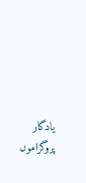یادگار پروگراموں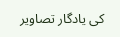کی یادگار تصاویر